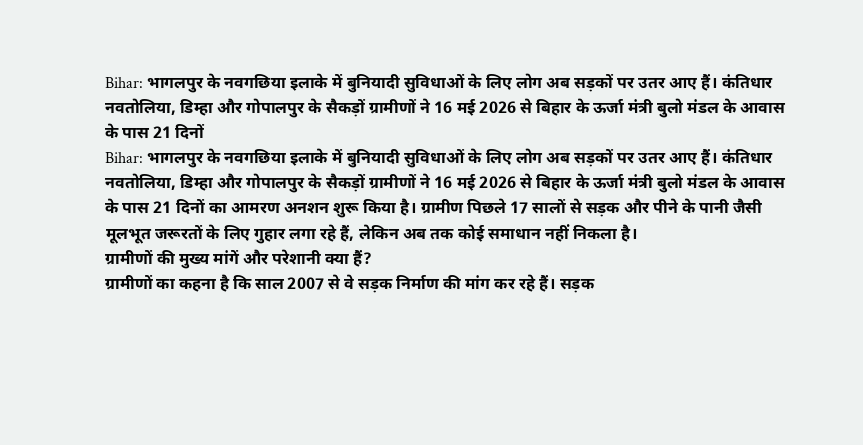Bihar: भागलपुर के नवगछिया इलाके में बुनियादी सुविधाओं के लिए लोग अब सड़कों पर उतर आए हैं। कंतिधार नवतोलिया, डिम्हा और गोपालपुर के सैकड़ों ग्रामीणों ने 16 मई 2026 से बिहार के ऊर्जा मंत्री बुलो मंडल के आवास के पास 21 दिनों
Bihar: भागलपुर के नवगछिया इलाके में बुनियादी सुविधाओं के लिए लोग अब सड़कों पर उतर आए हैं। कंतिधार नवतोलिया, डिम्हा और गोपालपुर के सैकड़ों ग्रामीणों ने 16 मई 2026 से बिहार के ऊर्जा मंत्री बुलो मंडल के आवास के पास 21 दिनों का आमरण अनशन शुरू किया है। ग्रामीण पिछले 17 सालों से सड़क और पीने के पानी जैसी मूलभूत जरूरतों के लिए गुहार लगा रहे हैं, लेकिन अब तक कोई समाधान नहीं निकला है।
ग्रामीणों की मुख्य मांगें और परेशानी क्या हैं?
ग्रामीणों का कहना है कि साल 2007 से वे सड़क निर्माण की मांग कर रहे हैं। सड़क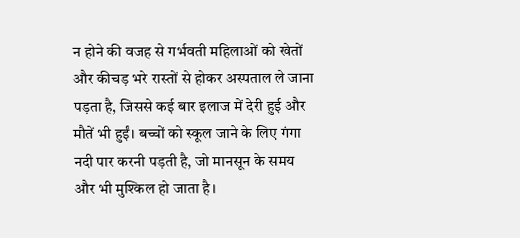न होने की वजह से गर्भवती महिलाओं को खेतों और कीचड़ भरे रास्तों से होकर अस्पताल ले जाना पड़ता है, जिससे कई बार इलाज में देरी हुई और मौतें भी हुईं। बच्चों को स्कूल जाने के लिए गंगा नदी पार करनी पड़ती है, जो मानसून के समय और भी मुश्किल हो जाता है।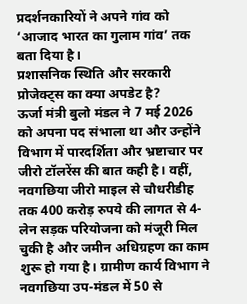प्रदर्शनकारियों ने अपने गांव को ‘आजाद भारत का गुलाम गांव’ तक बता दिया है।
प्रशासनिक स्थिति और सरकारी प्रोजेक्ट्स का क्या अपडेट है?
ऊर्जा मंत्री बुलो मंडल ने 7 मई 2026 को अपना पद संभाला था और उन्होंने विभाग में पारदर्शिता और भ्रष्टाचार पर जीरो टॉलरेंस की बात कही है। वहीं, नवगछिया जीरो माइल से चौधरीडीह तक 400 करोड़ रुपये की लागत से 4-लेन सड़क परियोजना को मंजूरी मिल चुकी है और जमीन अधिग्रहण का काम शुरू हो गया है। ग्रामीण कार्य विभाग ने नवगछिया उप-मंडल में 50 से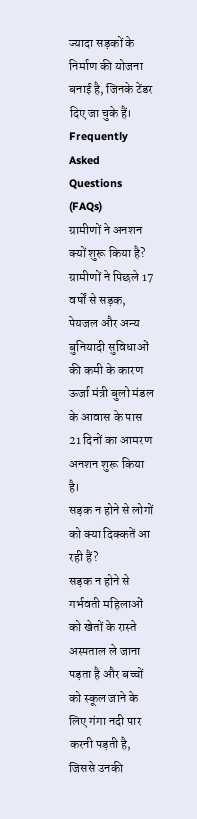ज्यादा सड़कों के निर्माण की योजना बनाई है, जिनके टेंडर दिए जा चुके हैं।
Frequently Asked Questions (FAQs)
ग्रामीणों ने अनशन क्यों शुरू किया है?
ग्रामीणों ने पिछले 17 वर्षों से सड़क, पेयजल और अन्य बुनियादी सुविधाओं की कमी के कारण ऊर्जा मंत्री बुलो मंडल के आवास के पास 21 दिनों का आमरण अनशन शुरू किया है।
सड़क न होने से लोगों को क्या दिक्कतें आ रही हैं?
सड़क न होने से गर्भवती महिलाओं को खेतों के रास्ते अस्पताल ले जाना पड़ता है और बच्चों को स्कूल जाने के लिए गंगा नदी पार करनी पड़ती है, जिससे उनकी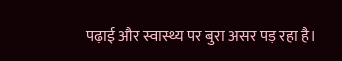पढ़ाई और स्वास्थ्य पर बुरा असर पड़ रहा है।